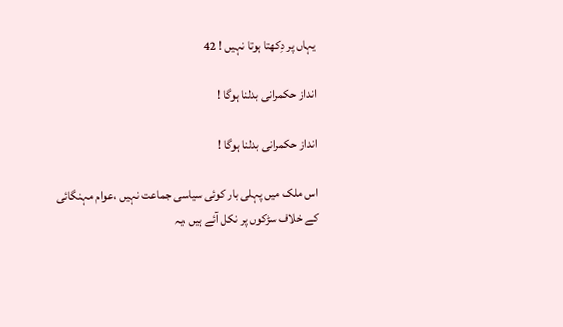یہاں پر دِکھتا ہوتا نہیں ! 42

انداز حکمرانی بدلنا ہوگا !

انداز حکمرانی بدلنا ہوگا !

اس ملک میں پہلی بار کوئی سیاسی جماعت نہیں ،عوام مہنگائی کے خلاف سڑکوں پر نکل آئے ہیں ،یہ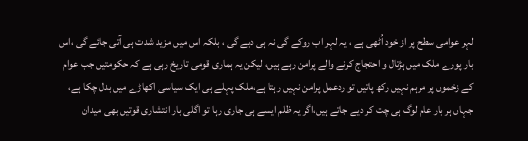لہر عوامی سطح پر از خود اُٹھی ہے ، یہ لہر اب روکے گی نہ ہی دبے گی ، بلکہ اس میں مزید شدت ہی آتی جائے گی ،اس بار پورے ملک میں ہڑتال و احتجاج کرنے والے پرامن رہے ہیں، لیکن یہ ہماری قومی تاریخ رہی ہے کہ حکومتیں جب عوام کے زخموں پر مرہم نہیں رکھ پاتیں تو ردعمل پرامن نہیں رہتا ہے،ملک پہلے ہی ایک سیاسی اکھاڑے میں بدل چکا ہے، جہاں ہر بار عام لوگ ہی چت کر دیے جاتے ہیں،اگر یہ ظلم ایسے ہی جاری رہا تو اگلی بار انتشاری قوتیں بھی میدان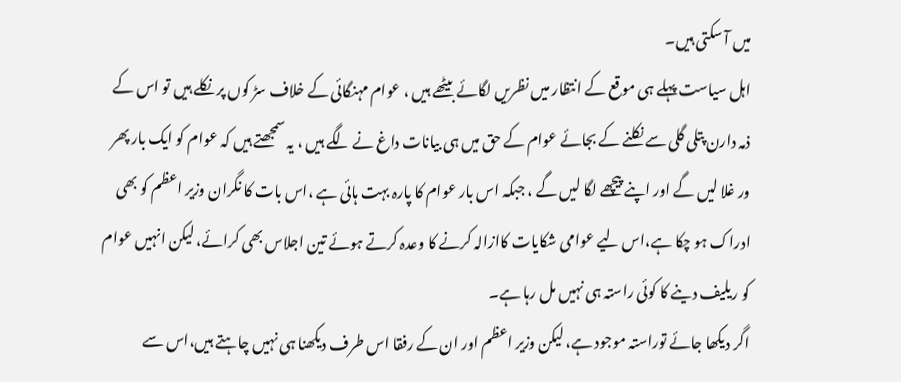میں آ سکتی ہیں۔
اہل سیاست پہلے ہی موقع کے انتظار میں نظریں لگائے بیٹھے ہیں ، عوام مہنگائی کے خلاف سڑ کوں پر نکلے ہیں تو اس کے ذمہ دارن پتلی گلی سے نکلنے کے بجائے عوام کے حق میں ہی بیانات داغ نے لگے ہیں ، یہ سمجھتے ہیں کہ عوام کو ایک بار پھر ور غلا لیں گے اور اپنے پیچھے لگا لیں گے ، جبکہ اس بار عوام کا پارہ بہت ہائی ہے ،اس بات کا نگران وزیر اعظم کو بھی ادراک ہو چکا ہے،اس لیے عوامی شکایات کاازالہ کرنے کا وعدہ کرتے ہوئے تین اجلاس بھی کرائے، لیکن انہیں عوام کو ریلیف دینے کا کوئی راستہ ہی نہیں مل رہا ہے۔
اگر دیکھا جائے توراستہ موجود ہے، لیکن وزیر اعظم اور ان کے رفقا اس طرف دیکھنا ہی نہیں چاہتے ہیں،اس سے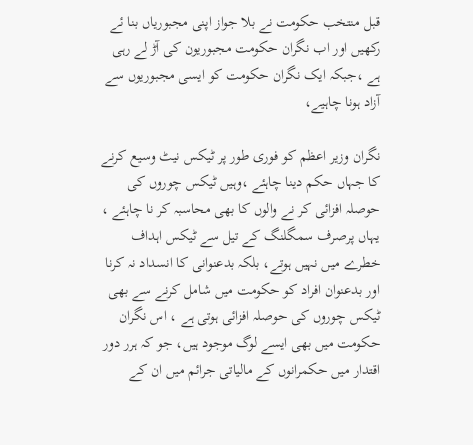قبل منتخب حکومت نے بلا جواز اپنی مجبوریاں بنا ئے رکھیں اور اب نگران حکومت مجبوریون کی آڑ لے رہی ہے ،جبکہ ایک نگران حکومت کو ایسی مجبوریوں سے آزاد ہونا چاہیے،

نگران وزیر اعظم کو فوری طور پر ٹیکس نیٹ وسیع کرنے کا جہاں حکم دینا چاہئے ،وہیں ٹیکس چوروں کی حوصلہ افزائی کر نے والوں کا بھی محاسبہ کر نا چاہئے ، یہاں پرصرف سمگلنگ کے تیل سے ٹیکس اہداف خطرے میں نہیں ہوتے، بلکہ بدعنوانی کا انسداد نہ کرنا اور بدعنوان افراد کو حکومت میں شامل کرنے سے بھی ٹیکس چوروں کی حوصلہ افزائی ہوتی ہے ، اس نگران حکومت میں بھی ایسے لوگ موجود ہیں، جو کہ ہرر دور اقتدار میں حکمرانوں کے مالیاتی جرائم میں ان کے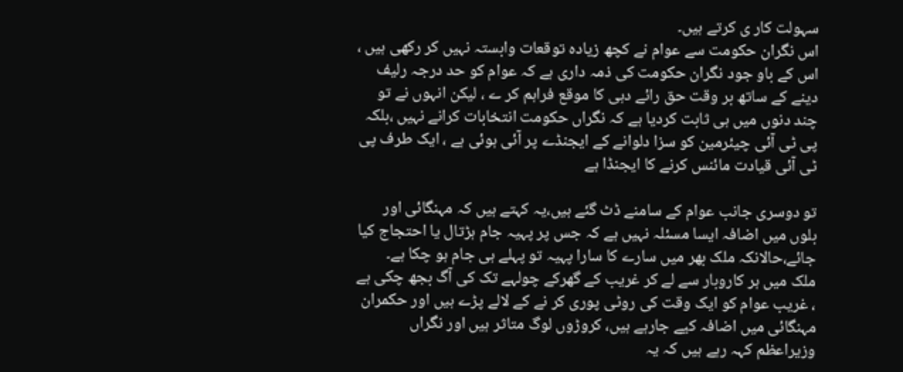سہولت کار ی کرتے ہیں۔
اس نگران حکومت سے عوام نے کچھ زیادہ توقعات وابستہ نہیں کر رکھی ہیں ، اس کے باو جود نگران حکومت کی ذمہ داری ہے کہ عوام کو حد درجہ رلیف دینے کے ساتھ بر وقت حق رائے دہی کا موقع فراہم کر ے ، لیکن انہوں نے تو چند دنوں میں ہی ثابت کردیا ہے کہ نگراں حکومت انتخابات کرانے نہیں ،بلکہ پی ٹی آئی چیئرمین کو سزا دلوانے کے ایجنڈے پر آئی ہوئی ہے ، ایک طرف پی ٹی آئی قیادت مائنس کرنے کا ایجنڈا ہے

تو دوسری جانب عوام کے سامنے ڈٹ گئے ہیں،یہ کہتے ہیں کہ مہنگائی اور بلوں میں اضافہ ایسا مسئلہ نہیں ہے کہ جس پر پہیہ جام ہڑتال یا احتجاج کیا جائے،حالانکہ ملک بھر میں سارے کا سارا پہیہ تو پہلے ہی جام ہو چکا ہے۔
ملک میں ہر کاروبار سے لے کر غریب کے گھرکے چولہے تک کی آگ بجھ چکی ہے ، غریب عوام کو ایک وقت کی روٹی پوری کر نے کے لالے پڑے ہیں اور حکمران مہنگائی میں اضافہ کیے جارہے ہیں، کروڑوں لوگ متاثر ہیں اور نگراں وزیراعظم کہہ رہے ہیں کہ یہ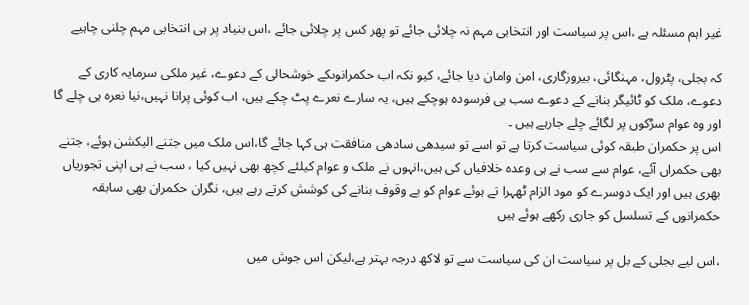غیر اہم مسئلہ ہے ،اس پر سیاست اور انتخابی مہم نہ چلائی جائے تو پھر کس پر چلائی جائے ،اس بنیاد پر ہی انتخابی مہم چلنی چاہیے

کہ بجلی، پٹرول، مہنگائی، بیروزگاری، امن وامان دیا جائے، کیو نکہ اب حکمرانوںکے خوشحالی کے دعوے، غیر ملکی سرمایہ کاری کے دعوے، ملک کو ٹائیگر بنانے کے دعوے سب ہی فرسودہ ہوچکے ہیں، یہ سارے نعرے پٹ چکے ہیں، اب کوئی پرانا نہیں،نیا نعرہ ہی چلے گا اور وہ عوام سڑکوں پر لگائے چلے جارہے ہیں ۔
اس پر حکمران طبقہ کوئی سیاست کرتا ہے تو اسے تو سیدھی سادھی منافقت ہی کہا جائے گا،اس ملک میں جتنے الیکشن ہوئے، جتنے بھی حکمراں آئے، عوام سے سب نے ہی وعدہ خلافیاں کی ہیں،انہوں نے ملک و عوام کیلئے کچھ بھی نہیں کیا ، سب نے ہی اپنی تجوریاں بھری ہیں اور ایک دوسرے کو مود الزام ٹھہرا تے ہوئے عوام کو بے وقوف بنانے کی کوشش کرتے رہے ہیں، نگران حکمران بھی سابقہ حکمرانوں کے تسلسل کو جاری رکھے ہوئے ہیں

،اس لیے بجلی کے بل پر سیاست ان کی سیاست سے تو لاکھ درجہ بہتر ہے،لیکن اس جوش میں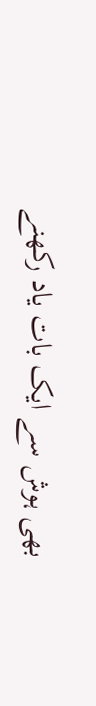بھی ہوش سے ایک بات یاد رکھنے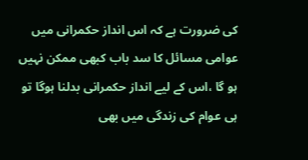کی ضرورت ہے کہ اس انداز حکمرانی میں عوامی مسائل کا سد باب کبھی ممکن نہیں ہو گا ،اس کے لیے انداز حکمرانی بدلنا ہوگا تو ہی عوام کی زندگی میں بھی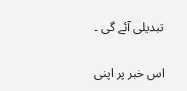تبدیلی آئے گی ۔

اس خبر پر اپنی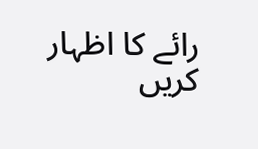رائے کا اظہار کریں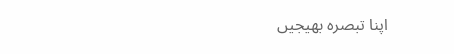اپنا تبصرہ بھیجیں